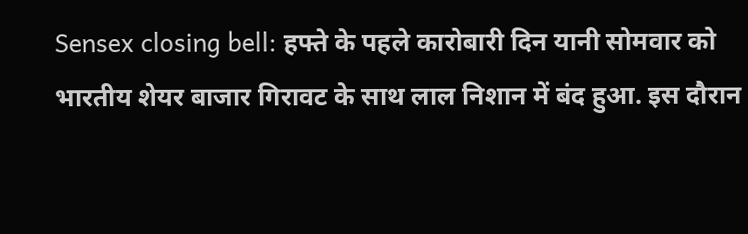Sensex closing bell: हफ्ते के पहले कारोबारी दिन यानी सोमवार को भारतीय शेयर बाजार गिरावट के साथ लाल निशान में बंद हुआ. इस दौरान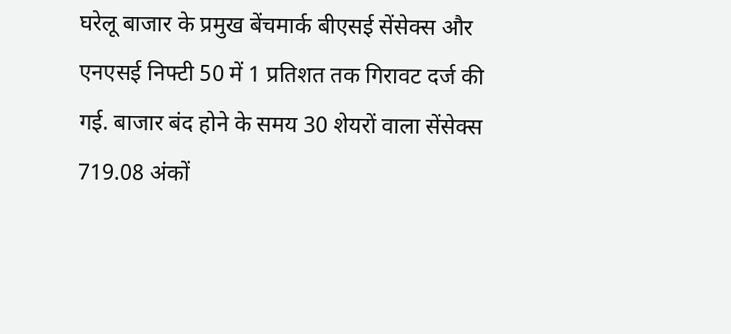घरेलू बाजार के प्रमुख बेंचमार्क बीएसई सेंसेक्स और एनएसई निफ्टी 50 में 1 प्रतिशत तक गिरावट दर्ज की गई. बाजार बंद होने के समय 30 शेयरों वाला सेंसेक्स 719.08 अंकों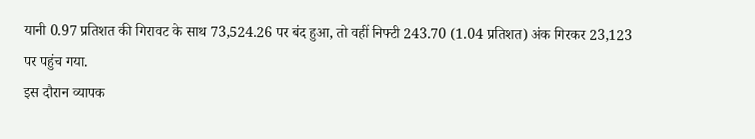यानी 0.97 प्रतिशत की गिरावट के साथ 73,524.26 पर बंद हुआ, तो वहीं निफ्टी 243.70 (1.04 प्रतिशत) अंक गिरकर 23,123 पर पहुंच गया.
इस दौरान व्यापक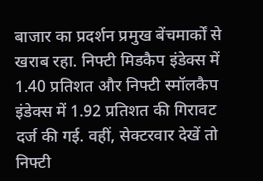बाजार का प्रदर्शन प्रमुख बेंचमार्कों से खराब रहा. निफ्टी मिडकैप इंडेक्स में 1.40 प्रतिशत और निफ्टी स्मॉलकैप इंडेक्स में 1.92 प्रतिशत की गिरावट दर्ज की गई. वहीं, सेक्टरवार देखें तो निफ्टी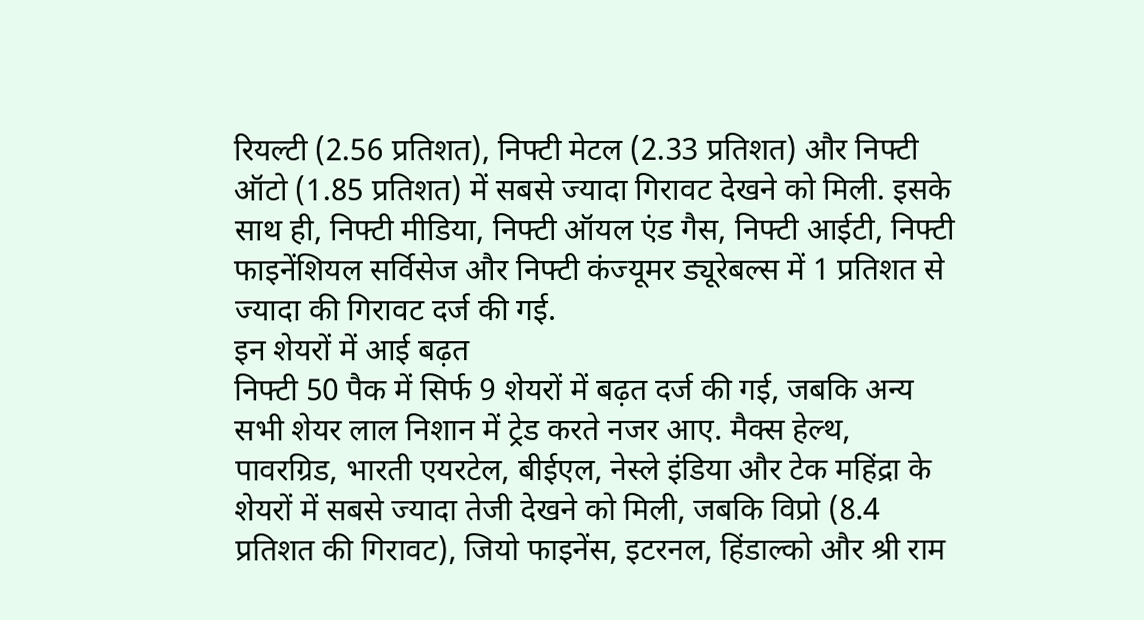रियल्टी (2.56 प्रतिशत), निफ्टी मेटल (2.33 प्रतिशत) और निफ्टी ऑटो (1.85 प्रतिशत) में सबसे ज्यादा गिरावट देखने को मिली. इसके साथ ही, निफ्टी मीडिया, निफ्टी ऑयल एंड गैस, निफ्टी आईटी, निफ्टी फाइनेंशियल सर्विसेज और निफ्टी कंज्यूमर ड्यूरेबल्स में 1 प्रतिशत से ज्यादा की गिरावट दर्ज की गई.
इन शेयरों में आई बढ़त
निफ्टी 50 पैक में सिर्फ 9 शेयरों में बढ़त दर्ज की गई, जबकि अन्य सभी शेयर लाल निशान में ट्रेड करते नजर आए. मैक्स हेल्थ, पावरग्रिड, भारती एयरटेल, बीईएल, नेस्ले इंडिया और टेक महिंद्रा के शेयरों में सबसे ज्यादा तेजी देखने को मिली, जबकि विप्रो (8.4 प्रतिशत की गिरावट), जियो फाइनेंस, इटरनल, हिंडाल्को और श्री राम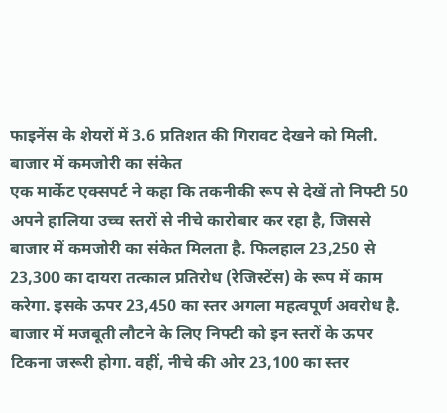फाइनेंस के शेयरों में 3.6 प्रतिशत की गिरावट देखने को मिली.
बाजार में कमजोरी का संकेत
एक मार्केट एक्सपर्ट ने कहा कि तकनीकी रूप से देखें तो निफ्टी 50 अपने हालिया उच्च स्तरों से नीचे कारोबार कर रहा है, जिससे बाजार में कमजोरी का संकेत मिलता है. फिलहाल 23,250 से 23,300 का दायरा तत्काल प्रतिरोध (रेजिस्टेंस) के रूप में काम करेगा. इसके ऊपर 23,450 का स्तर अगला महत्वपूर्ण अवरोध है. बाजार में मजबूती लौटने के लिए निफ्टी को इन स्तरों के ऊपर टिकना जरूरी होगा. वहीं, नीचे की ओर 23,100 का स्तर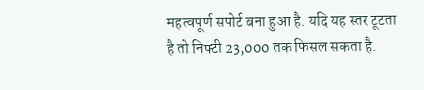महत्वपूर्ण सपोर्ट बना हुआ है. यदि यह स्तर टूटता है तो निफ्टी 23,000 तक फिसल सकता है.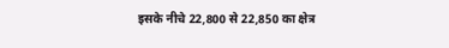इसके नीचे 22,800 से 22,850 का क्षेत्र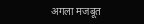अगला मजबूत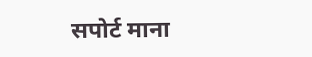सपोर्ट माना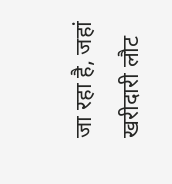जा रहा है, जहां खरीदारी लौट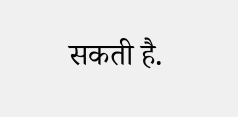सकती है.